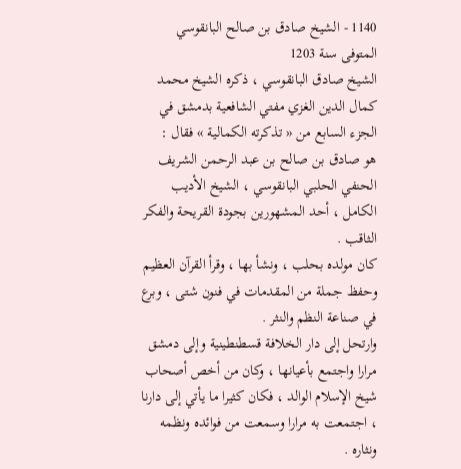1140 - الشيخ صادق بن صالح البانقوسي المتوفى سنة 1203
الشيخ صادق البانقوسي ، ذكره الشيخ محمد كمال الدين الغزي مفتي الشافعية بدمشق في الجزء السابع من « تذكرته الكمالية » فقال :
هو صادق بن صالح بن عبد الرحمن الشريف الحنفي الحلبي البانقوسي ، الشيخ الأديب الكامل ، أحد المشهورين بجودة القريحة والفكر الثاقب .
كان مولده بحلب ، ونشأ بها ، وقرأ القرآن العظيم وحفظ جملة من المقدمات في فنون شتى ، وبرع في صناعة النظم والنثر .
وارتحل إلى دار الخلافة قسطنطينية وإلى دمشق مرارا واجتمع بأعيانها ، وكان من أخص أصحاب شيخ الإسلام الوالد ، فكان كثيرا ما يأتي إلى دارنا ، اجتمعت به مرارا وسمعت من فوائده ونظمه ونثاره .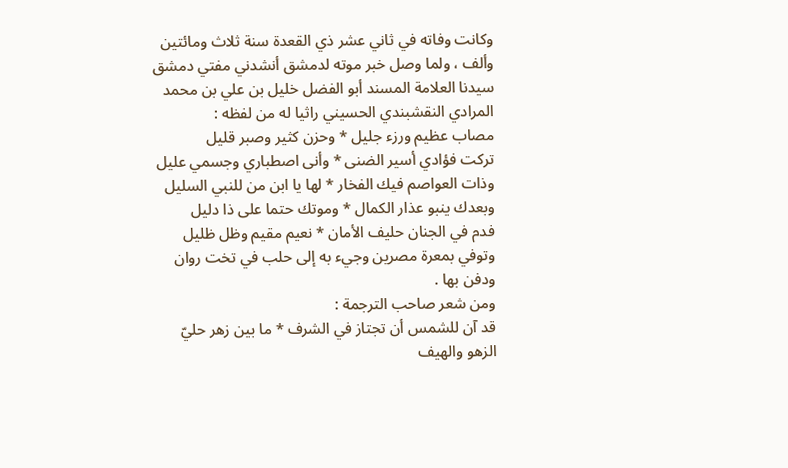وكانت وفاته في ثاني عشر ذي القعدة سنة ثلاث ومائتين وألف ، ولما وصل خبر موته لدمشق أنشدني مفتي دمشق سيدنا العلامة المسند أبو الفضل خليل بن علي بن محمد المرادي النقشبندي الحسيني راثيا له من لفظه :
مصاب عظيم ورزء جليل * وحزن كثير وصبر قليل
تركت فؤادي أسير الضنى * وأنى اصطباري وجسمي عليل
وذات العواصم فيك الفخار * لها يا ابن من للنبي السليل
وبعدك ينبو عذار الكمال * وموتك حتما على ذا دليل
فدم في الجنان حليف الأمان * نعيم مقيم وظل ظليل
وتوفي بمعرة مصرين وجيء به إلى حلب في تخت روان ودفن بها .
ومن شعر صاحب الترجمة :
قد آن للشمس أن تجتاز في الشرف * ما بين زهر حليّ الزهو والهيف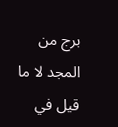برج من المجد لا ما قيل في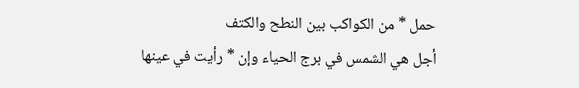حمل * من الكواكب بين النطح والكتف
أجل هي الشمس في برج الحياء وإن * رأيت في عينها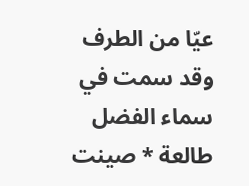عيّا من الطرف
وقد سمت في سماء الفضل طالعة * صينت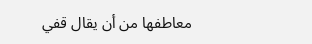معاطفها من أن يقال قفي